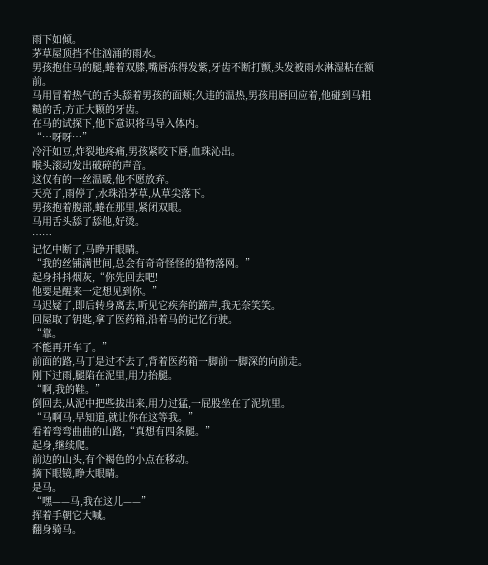雨下如倾。
茅草屋顶挡不住汹涌的雨水。
男孩抱住马的腿,蜷着双膝,嘴唇冻得发紫,牙齿不断打颤,头发被雨水淋湿粘在额前。
马用冒着热气的舌头舔着男孩的面颊;久违的温热,男孩用唇回应着,他碰到马粗糙的舌,方正大颗的牙齿。
在马的试探下,他下意识将马导入体内。
“…呀呀…”
冷汗如豆,炸裂地疼痛,男孩紧咬下唇,血珠沁出。
喉头滚动发出破碎的声音。
这仅有的一丝温暖,他不愿放弃。
天亮了,雨停了,水珠沿茅草,从草尖落下。
男孩抱着腹部,蜷在那里,紧闭双眼。
马用舌头舔了舔他,好烫。
……
记忆中断了,马睁开眼睛。
“我的丝铺满世间,总会有奇奇怪怪的猎物落网。”
起身抖抖烟灰,“你先回去吧!
他要是醒来一定想见到你。”
马迟疑了,即后转身离去,听见它疾奔的蹄声,我无奈笑笑。
回屋取了钥匙,拿了医药箱,沿着马的记忆行驶。
“靠。
不能再开车了。”
前面的路,马丁是过不去了,背着医药箱一脚前一脚深的向前走。
刚下过雨,腿陷在泥里,用力抬腿。
“啊,我的鞋。”
倒回去,从泥中把些拔出来,用力过猛,一屁股坐在了泥坑里。
“马啊马,早知道,就让你在这等我。”
看着弯弯曲曲的山路,“真想有四条腿。”
起身,继续爬。
前边的山头,有个褐色的小点在移动。
摘下眼镜,睁大眼睛。
是马。
“嘿——马,我在这儿——”
挥着手朝它大喊。
翻身骑马。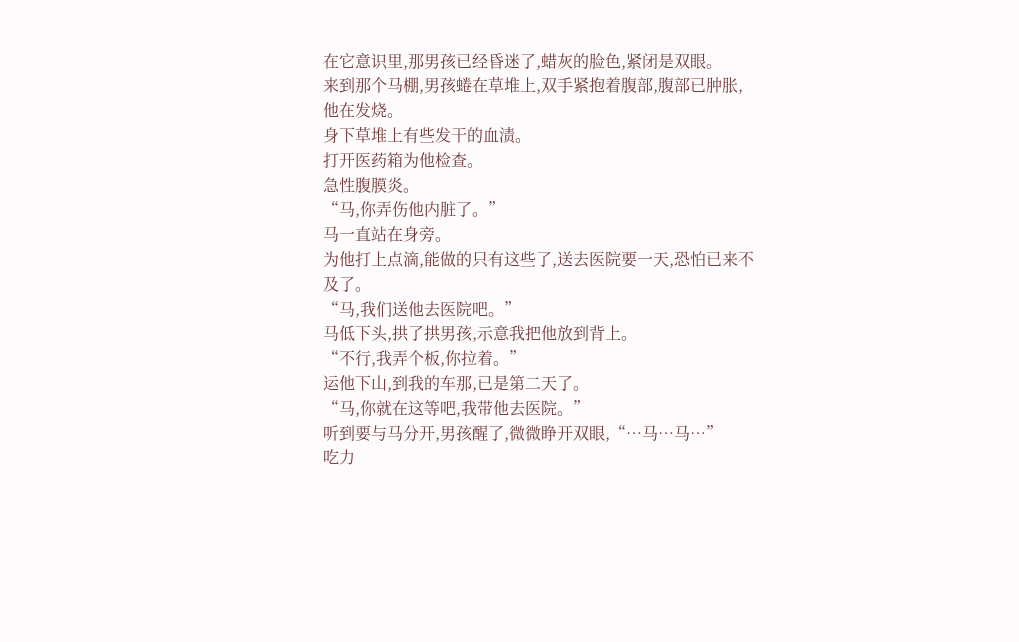在它意识里,那男孩已经昏迷了,蜡灰的脸色,紧闭是双眼。
来到那个马棚,男孩蜷在草堆上,双手紧抱着腹部,腹部已肿胀,他在发烧。
身下草堆上有些发干的血渍。
打开医药箱为他检查。
急性腹膜炎。
“马,你弄伤他内脏了。”
马一直站在身旁。
为他打上点滴,能做的只有这些了,送去医院要一天,恐怕已来不及了。
“马,我们送他去医院吧。”
马低下头,拱了拱男孩,示意我把他放到背上。
“不行,我弄个板,你拉着。”
运他下山,到我的车那,已是第二天了。
“马,你就在这等吧,我带他去医院。”
听到要与马分开,男孩醒了,微微睁开双眼,“…马…马…”
吃力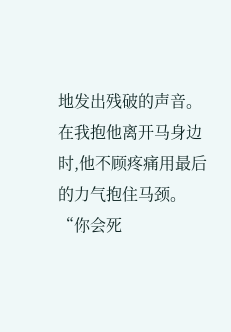地发出残破的声音。
在我抱他离开马身边时,他不顾疼痛用最后的力气抱住马颈。
“你会死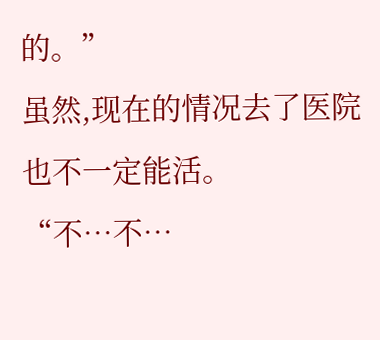的。”
虽然,现在的情况去了医院也不一定能活。
“不…不…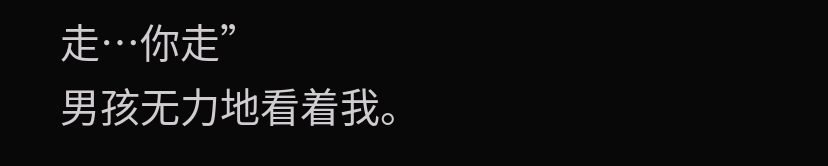走…你走”
男孩无力地看着我。